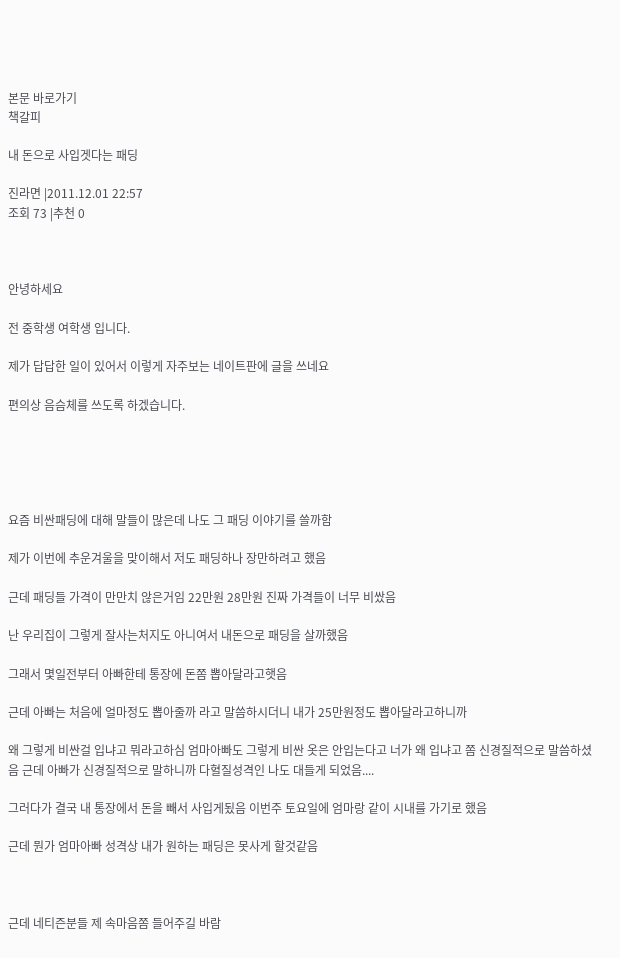본문 바로가기
책갈피

내 돈으로 사입겟다는 패딩

진라면 |2011.12.01 22:57
조회 73 |추천 0



안녕하세요

전 중학생 여학생 입니다.

제가 답답한 일이 있어서 이렇게 자주보는 네이트판에 글을 쓰네요

편의상 음슴체를 쓰도록 하겠습니다.





요즘 비싼패딩에 대해 말들이 많은데 나도 그 패딩 이야기를 쓸까함

제가 이번에 추운겨울을 맞이해서 저도 패딩하나 장만하려고 했음

근데 패딩들 가격이 만만치 않은거임 22만원 28만원 진짜 가격들이 너무 비쌌음

난 우리집이 그렇게 잘사는처지도 아니여서 내돈으로 패딩을 살까했음

그래서 몇일전부터 아빠한테 통장에 돈쫌 뽑아달라고햇음

근데 아빠는 처음에 얼마정도 뽑아줄까 라고 말씀하시더니 내가 25만원정도 뽑아달라고하니까

왜 그렇게 비싼걸 입냐고 뭐라고하심 엄마아빠도 그렇게 비싼 옷은 안입는다고 너가 왜 입냐고 쫌 신경질적으로 말씀하셨음 근데 아빠가 신경질적으로 말하니까 다혈질성격인 나도 대들게 되었음....

그러다가 결국 내 통장에서 돈을 빼서 사입게됬음 이번주 토요일에 엄마랑 같이 시내를 가기로 했음

근데 뭔가 엄마아빠 성격상 내가 원하는 패딩은 못사게 할것같음



근데 네티즌분들 제 속마음쫌 들어주길 바람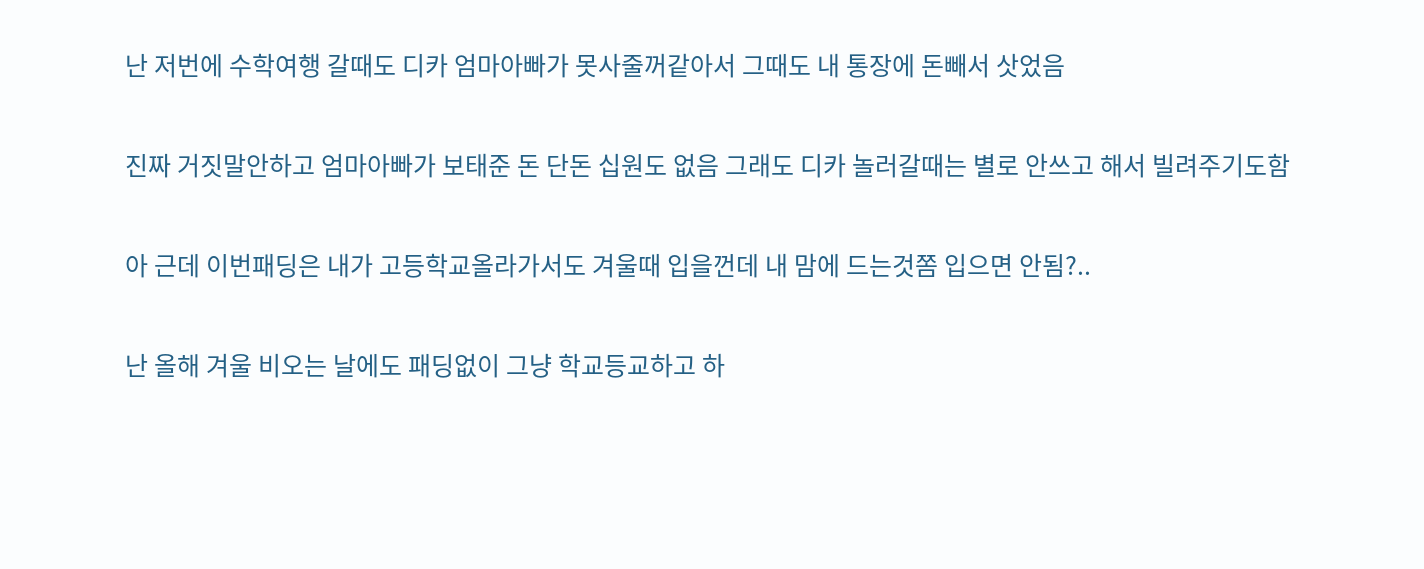난 저번에 수학여행 갈때도 디카 엄마아빠가 못사줄꺼같아서 그때도 내 통장에 돈빼서 삿었음

진짜 거짓말안하고 엄마아빠가 보태준 돈 단돈 십원도 없음 그래도 디카 놀러갈때는 별로 안쓰고 해서 빌려주기도함

아 근데 이번패딩은 내가 고등학교올라가서도 겨울때 입을껀데 내 맘에 드는것쫌 입으면 안됨?..

난 올해 겨울 비오는 날에도 패딩없이 그냥 학교등교하고 하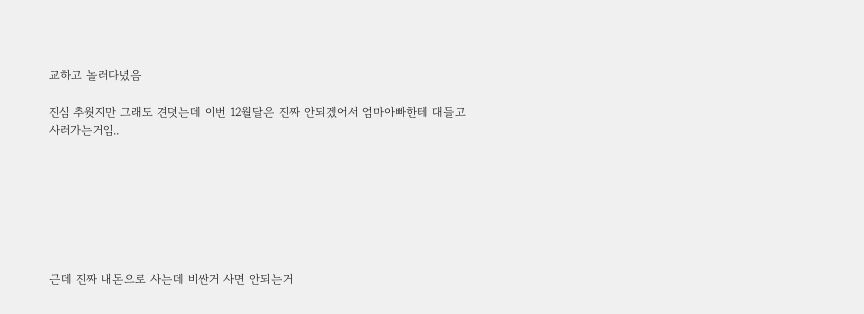교하고 놀러다녔음

진심 추웟지만 그래도 견뎟는데 이번 12월달은 진짜 안되겠어서 엄마아빠한테 대들고 사러가는거임..







근데 진짜 내돈으로 사는데 비싼거 사면 안되는거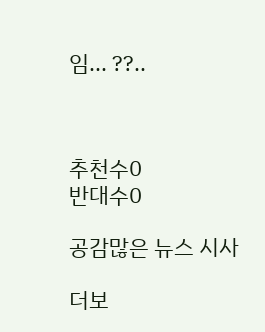임... ??..



추천수0
반대수0

공감많은 뉴스 시사

더보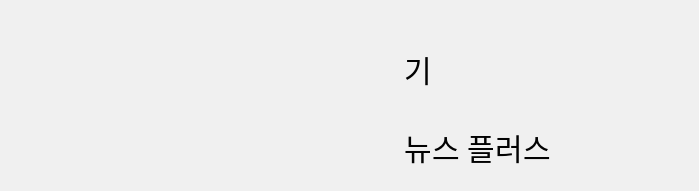기

뉴스 플러스